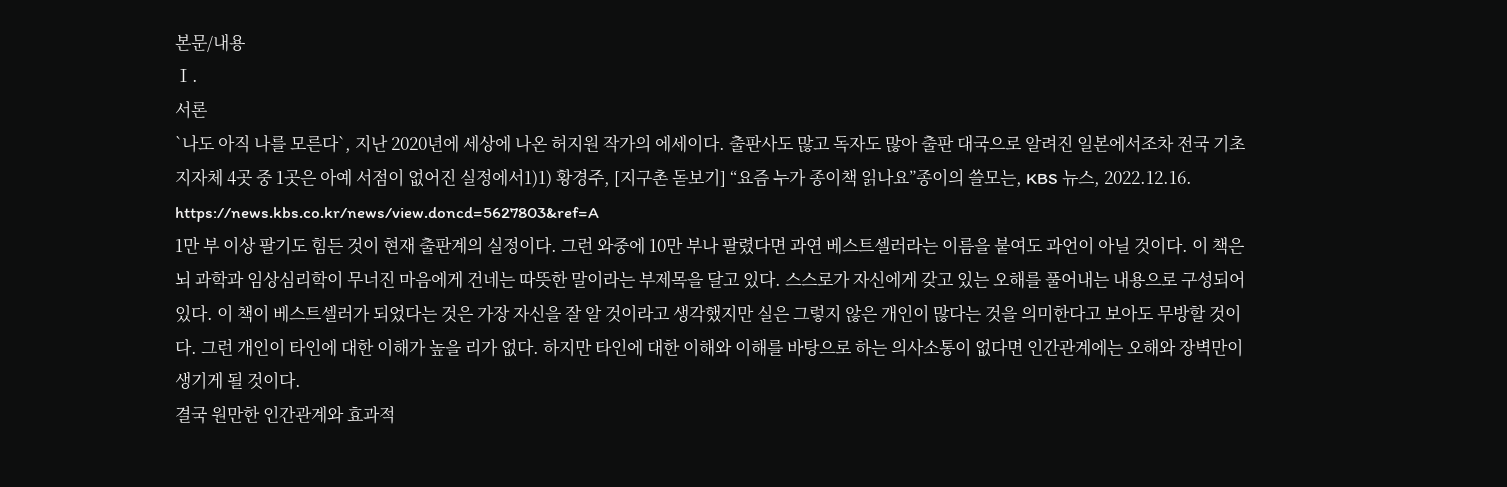본문/내용
Ⅰ.
서론
`나도 아직 나를 모른다`, 지난 2020년에 세상에 나온 허지원 작가의 에세이다. 출판사도 많고 독자도 많아 출판 대국으로 알려진 일본에서조차 전국 기초지자체 4곳 중 1곳은 아예 서점이 없어진 실정에서1)1) 황경주, [지구촌 돋보기] “요즘 누가 종이책 읽나요”종이의 쓸모는, KBS 뉴스, 2022.12.16. https://news.kbs.co.kr/news/view.doncd=5627803&ref=A
1만 부 이상 팔기도 힘든 것이 현재 출판계의 실정이다. 그런 와중에 10만 부나 팔렸다면 과연 베스트셀러라는 이름을 붙여도 과언이 아닐 것이다. 이 책은 뇌 과학과 임상심리학이 무너진 마음에게 건네는 따뜻한 말이라는 부제목을 달고 있다. 스스로가 자신에게 갖고 있는 오해를 풀어내는 내용으로 구성되어 있다. 이 책이 베스트셀러가 되었다는 것은 가장 자신을 잘 알 것이라고 생각했지만 실은 그렇지 않은 개인이 많다는 것을 의미한다고 보아도 무방할 것이다. 그런 개인이 타인에 대한 이해가 높을 리가 없다. 하지만 타인에 대한 이해와 이해를 바탕으로 하는 의사소통이 없다면 인간관계에는 오해와 장벽만이 생기게 될 것이다.
결국 원만한 인간관계와 효과적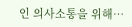인 의사소통을 위해…